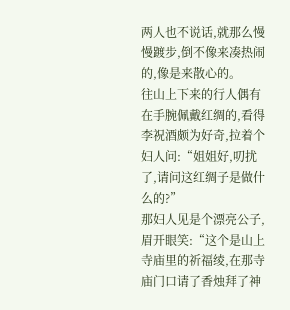两人也不说话,就那么慢慢踱步,倒不像来凑热闹的,像是来散心的。
往山上下来的行人偶有在手腕佩戴红绸的,看得李祝酒颇为好奇,拉着个妇人问:“姐姐好,叨扰了,请问这红绸子是做什么的?”
那妇人见是个漂亮公子,眉开眼笑:“这个是山上寺庙里的祈福绫,在那寺庙门口请了香烛拜了神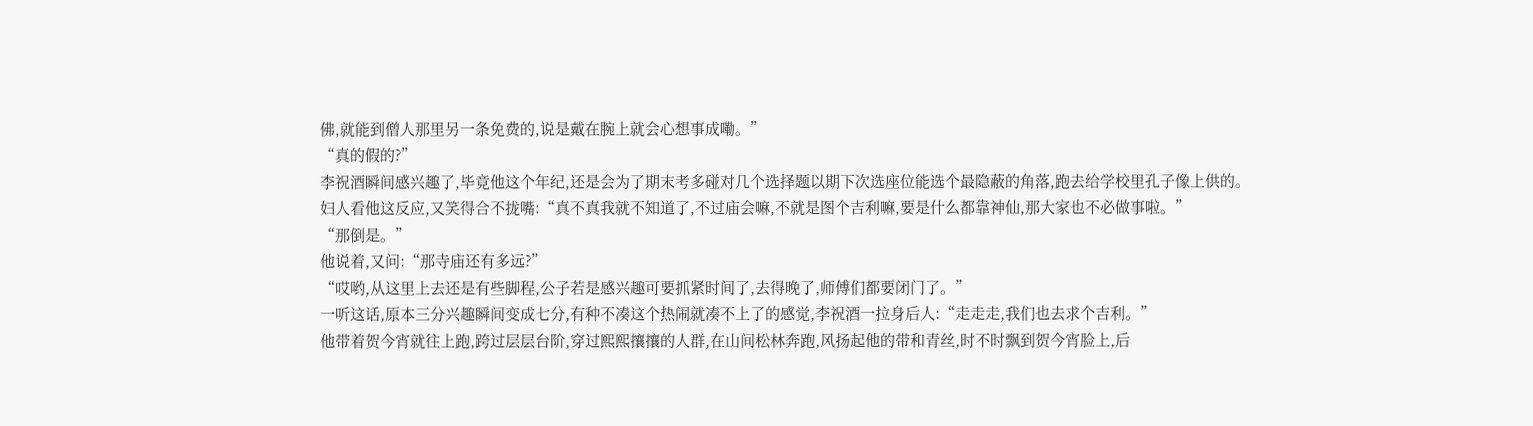佛,就能到僧人那里另一条免费的,说是戴在腕上就会心想事成嘞。”
“真的假的?”
李祝酒瞬间感兴趣了,毕竟他这个年纪,还是会为了期末考多碰对几个选择题以期下次选座位能选个最隐蔽的角落,跑去给学校里孔子像上供的。
妇人看他这反应,又笑得合不拢嘴:“真不真我就不知道了,不过庙会嘛,不就是图个吉利嘛,要是什么都靠神仙,那大家也不必做事啦。”
“那倒是。”
他说着,又问:“那寺庙还有多远?”
“哎哟,从这里上去还是有些脚程,公子若是感兴趣可要抓紧时间了,去得晚了,师傅们都要闭门了。”
一听这话,原本三分兴趣瞬间变成七分,有种不凑这个热闹就凑不上了的感觉,李祝酒一拉身后人:“走走走,我们也去求个吉利。”
他带着贺今宵就往上跑,跨过层层台阶,穿过熙熙攘攘的人群,在山间松林奔跑,风扬起他的带和青丝,时不时飘到贺今宵脸上,后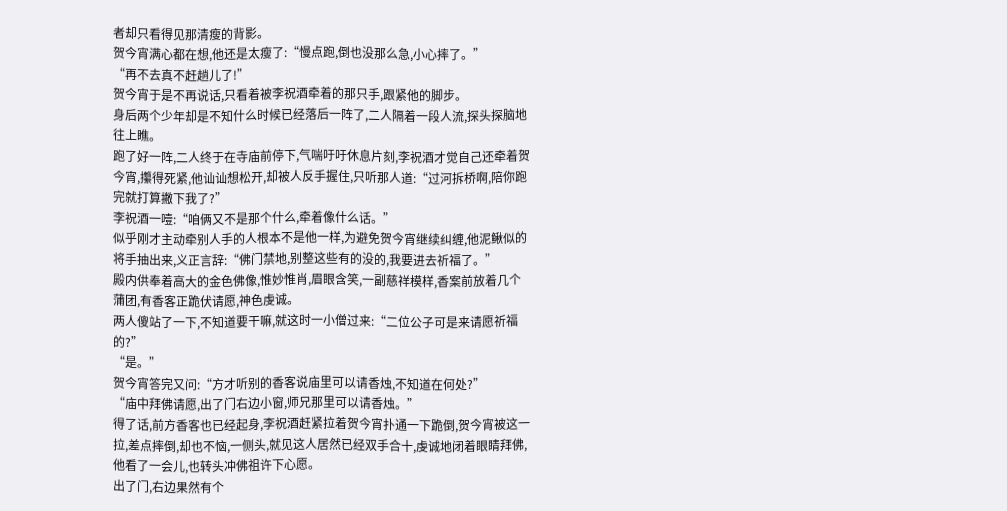者却只看得见那清瘦的背影。
贺今宵满心都在想,他还是太瘦了:“慢点跑,倒也没那么急,小心摔了。”
“再不去真不赶趟儿了!”
贺今宵于是不再说话,只看着被李祝酒牵着的那只手,跟紧他的脚步。
身后两个少年却是不知什么时候已经落后一阵了,二人隔着一段人流,探头探脑地往上瞧。
跑了好一阵,二人终于在寺庙前停下,气喘吁吁休息片刻,李祝酒才觉自己还牵着贺今宵,攥得死紧,他讪讪想松开,却被人反手握住,只听那人道:“过河拆桥啊,陪你跑完就打算撇下我了?”
李祝酒一噎:“咱俩又不是那个什么,牵着像什么话。”
似乎刚才主动牵别人手的人根本不是他一样,为避免贺今宵继续纠缠,他泥鳅似的将手抽出来,义正言辞:“佛门禁地,别整这些有的没的,我要进去祈福了。”
殿内供奉着高大的金色佛像,惟妙惟肖,眉眼含笑,一副慈祥模样,香案前放着几个蒲团,有香客正跪伏请愿,神色虔诚。
两人傻站了一下,不知道要干嘛,就这时一小僧过来:“二位公子可是来请愿祈福的?”
“是。”
贺今宵答完又问:“方才听别的香客说庙里可以请香烛,不知道在何处?”
“庙中拜佛请愿,出了门右边小窗,师兄那里可以请香烛。”
得了话,前方香客也已经起身,李祝酒赶紧拉着贺今宵扑通一下跪倒,贺今宵被这一拉,差点摔倒,却也不恼,一侧头,就见这人居然已经双手合十,虔诚地闭着眼睛拜佛,他看了一会儿,也转头冲佛祖许下心愿。
出了门,右边果然有个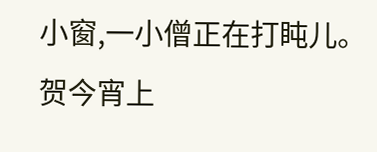小窗,一小僧正在打盹儿。
贺今宵上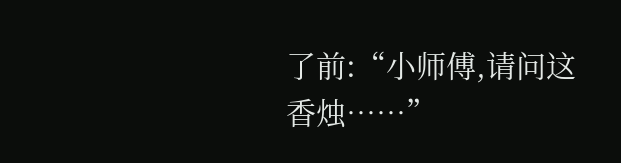了前:“小师傅,请问这香烛……”